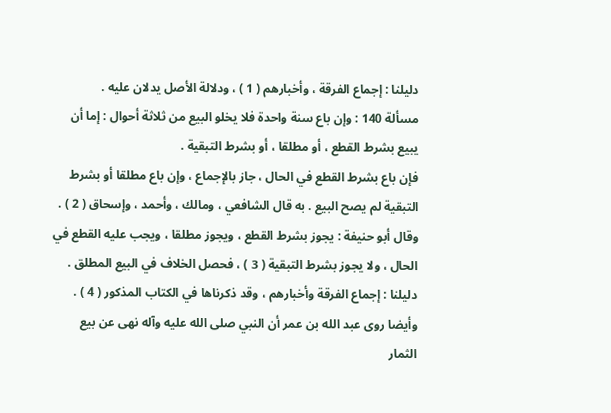دليلنا : إجماع الفرقة ، وأخبارهم ( 1 ) ، ودلالة الأصل يدلان عليه .
مسألة 140 : وإن باع سنة واحدة فلا يخلو البيع من ثلاثة أحوال : إما أن
يبيع بشرط القطع ، أو مطلقا ، أو بشرط التبقية .
فإن باع بشرط القطع في الحال ، جاز بالإجماع ، وإن باع مطلقا أو بشرط
التبقية لم يصح البيع . به قال الشافعي ، ومالك ، وأحمد ، وإسحاق ( 2 ) .
وقال أبو حنيفة : يجوز بشرط القطع ، ويجوز مطلقا ، ويجب عليه القطع في
الحال ، ولا يجوز بشرط التبقية ( 3 ) ، فحصل الخلاف في البيع المطلق .
دليلنا : إجماع الفرقة وأخبارهم ، وقد ذكرناها في الكتاب المذكور ( 4 ) .
وأيضا روى عبد الله بن عمر أن النبي صلى الله عليه وآله نهى عن بيع
الثمار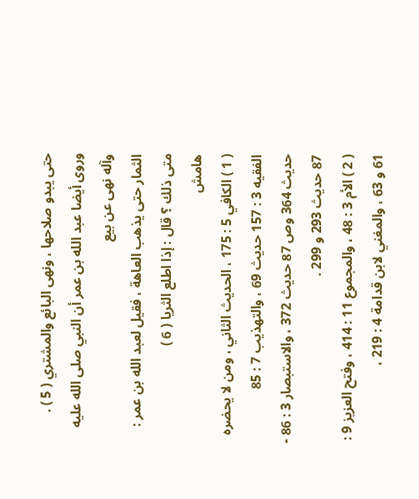حتى يبدو صلاحها ، ونهى البائع والمشتري ( 5 ) .
وروى أيضا عبد الله بن عمر أن النبي صلى الله عليه وآله نهى عن بيع
الثمار حتى يذهب العاهة ، فقيل لعبد الله بن عمر : متى ذلك ؟ قال : إذا اطلع الثريا ( 6 )
هامش
( 1 ) الكافي 5 : 175 ، الحديث الثاني ، ومن لا يحضره الفقيه 3 : 157 حديث 69 ، والتهذيب 7 : 85
حديث 364 وص 87 حديث 372 ، والاستبصار 3 : 86 - 87 حديث 293 و 299 .
( 2 ) الأم 3 : 48 ، والمجموع 11 : 414 ، وفتح العزيز 9 : 61 و 63 ، والمغني لابن قدامة 4 : 219 ،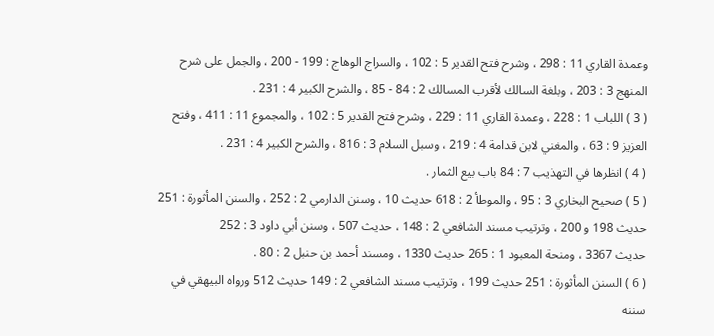وعمدة القاري 11 : 298 ، وشرح فتح القدير 5 : 102 ، والسراج الوهاج : 199 - 200 ، والجمل على شرح
المنهج 3 : 203 ، وبلغة السالك لأقرب المسالك 2 : 84 - 85 ، والشرح الكبير 4 : 231 .
( 3 ) اللباب 1 : 228 ، وعمدة القاري 11 : 229 ، وشرح فتح القدير 5 : 102 ، والمجموع 11 : 411 ، وفتح
العزيز 9 : 63 ، والمغني لابن قدامة 4 : 219 ، وسبل السلام 3 : 816 ، والشرح الكبير 4 : 231 .
( 4 ) انظرها في التهذيب 7 : 84 باب بيع الثمار .
( 5 ) صحيح البخاري 3 : 95 ، والموطأ 2 : 618 حديث 10 ، وسنن الدارمي 2 : 252 ، والسنن المأثورة : 251
حديث 198 و 200 ، وترتيب مسند الشافعي 2 : 148 ، حديث 507 ، وسنن أبي داود 3 : 252
حديث 3367 ، ومنحة المعبود 1 : 265 حديث 1330 ، ومسند أحمد بن حنبل 2 : 80 .
( 6 ) السنن المأثورة : 251 حديث 199 ، وترتيب مسند الشافعي 2 : 149 حديث 512 ورواه البيهقي في
سننه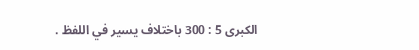الكبرى 5 : 300 باختلاف يسير في اللفظ .